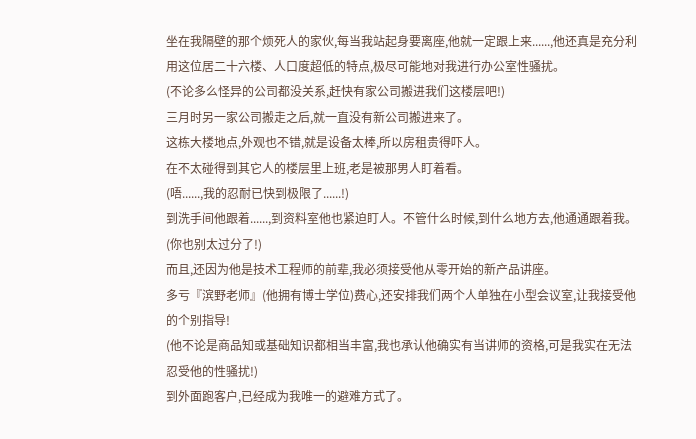坐在我隔壁的那个烦死人的家伙,每当我站起身要离座,他就一定跟上来......,他还真是充分利用这位居二十六楼、人口度超低的特点,极尽可能地对我进行办公室性骚扰。
(不论多么怪异的公司都没关系,赶快有家公司搬进我们这楼层吧!)
三月时另一家公司搬走之后,就一直没有新公司搬进来了。
这栋大楼地点,外观也不错,就是设备太棒,所以房租贵得吓人。
在不太碰得到其它人的楼层里上班,老是被那男人盯着看。
(唔......,我的忍耐已快到极限了......!)
到洗手间他跟着......,到资料室他也紧迫盯人。不管什么时候,到什么地方去,他通通跟着我。
(你也别太过分了!)
而且,还因为他是技术工程师的前辈,我必须接受他从零开始的新产品讲座。
多亏『滨野老师』(他拥有博士学位)费心,还安排我们两个人单独在小型会议室,让我接受他的个别指导!
(他不论是商品知或基础知识都相当丰富,我也承认他确实有当讲师的资格,可是我实在无法忍受他的性骚扰!)
到外面跑客户,已经成为我唯一的避难方式了。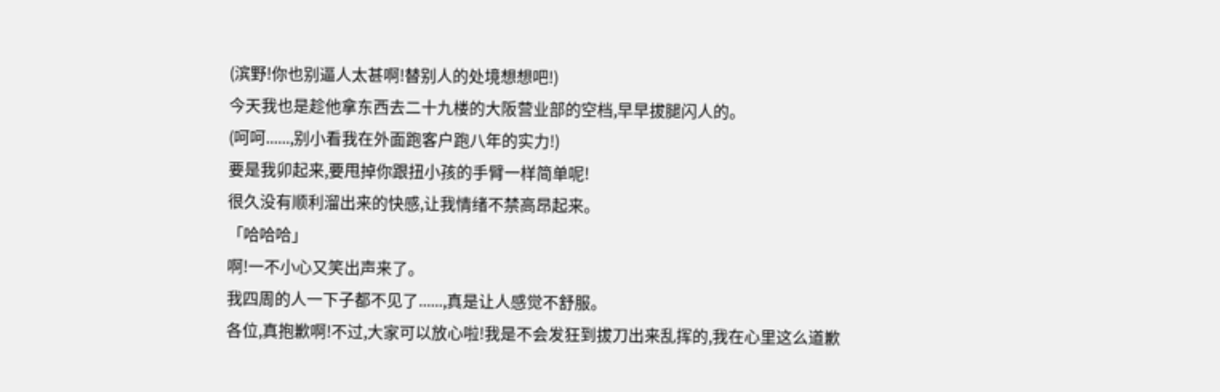(滨野!你也别逼人太甚啊!替别人的处境想想吧!)
今天我也是趁他拿东西去二十九楼的大阪营业部的空档,早早拔腿闪人的。
(呵呵......,别小看我在外面跑客户跑八年的实力!)
要是我卯起来,要甩掉你跟扭小孩的手臂一样简单呢!
很久没有顺利溜出来的快感,让我情绪不禁高昂起来。
「哈哈哈」
啊!一不小心又笑出声来了。
我四周的人一下子都不见了......,真是让人感觉不舒服。
各位,真抱歉啊!不过,大家可以放心啦!我是不会发狂到拔刀出来乱挥的,我在心里这么道歉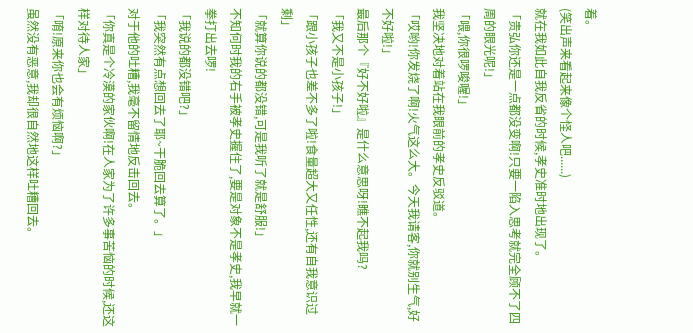着。
(笑出声来看起来像个怪人吧......)
就在我如此自我反省的时候,孝史准时地出现了。
「贵弘你还是一点都没变啊!只要一陷入思考就完全顾不了四周的眼光呢!」
「喂,你很啰唆喔!」
我坚决地对着站在我眼前的孝史反驳道。
「哎哟!你发烧了啊!火气这么大。今天我请客,你就别生气,好不好啦!」
最后那个『好不好啦』是什么意思呀!瞧不起我吗?
「我又不是小孩子!」
「跟小孩子也差不多了啦!食量超大又任性,还有自我意识过剩」
「就算你说的都没错,可是我听了就是舒服!」
不知何时我的右手被孝史握住了,要是对象不是孝史,我早就一拳打出去啰!
「我说的都没错吧?」
「我突然有点想回去了耶~干脆回去算了。」
对于他的吐糟,我毫不留情地反击回去。
「你真是个冷漠的家伙啊!在人家为了许多事苦恼的时候,还这样对待人家」
「唷!原来你也会有烦恼啊?」
虽然没有恶意,我却很自然地这样吐糟回去。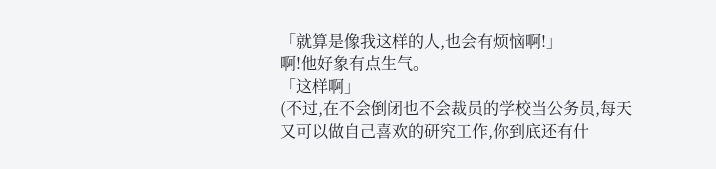「就算是像我这样的人,也会有烦恼啊!」
啊!他好象有点生气。
「这样啊」
(不过,在不会倒闭也不会裁员的学校当公务员,每天又可以做自己喜欢的研究工作,你到底还有什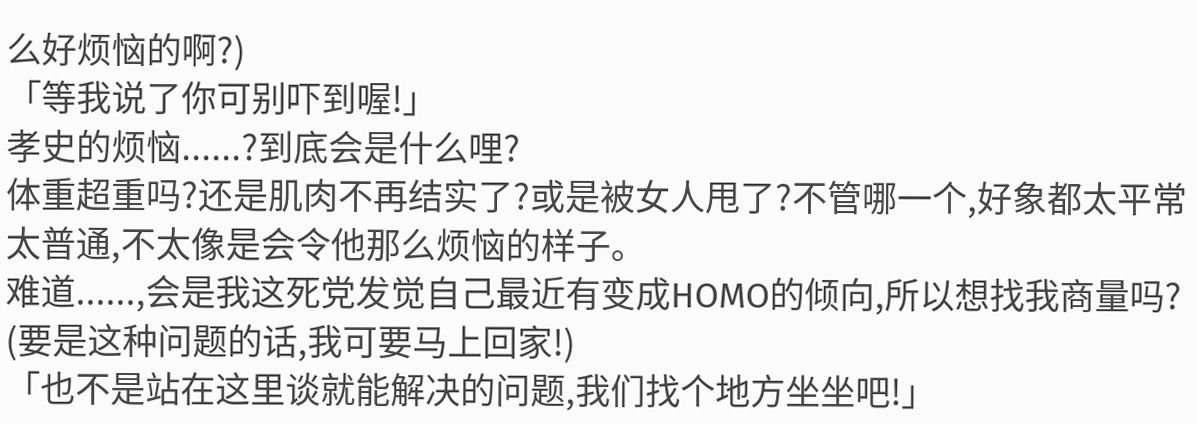么好烦恼的啊?)
「等我说了你可别吓到喔!」
孝史的烦恼......?到底会是什么哩?
体重超重吗?还是肌肉不再结实了?或是被女人甩了?不管哪一个,好象都太平常太普通,不太像是会令他那么烦恼的样子。
难道......,会是我这死党发觉自己最近有变成HOMO的倾向,所以想找我商量吗?
(要是这种问题的话,我可要马上回家!)
「也不是站在这里谈就能解决的问题,我们找个地方坐坐吧!」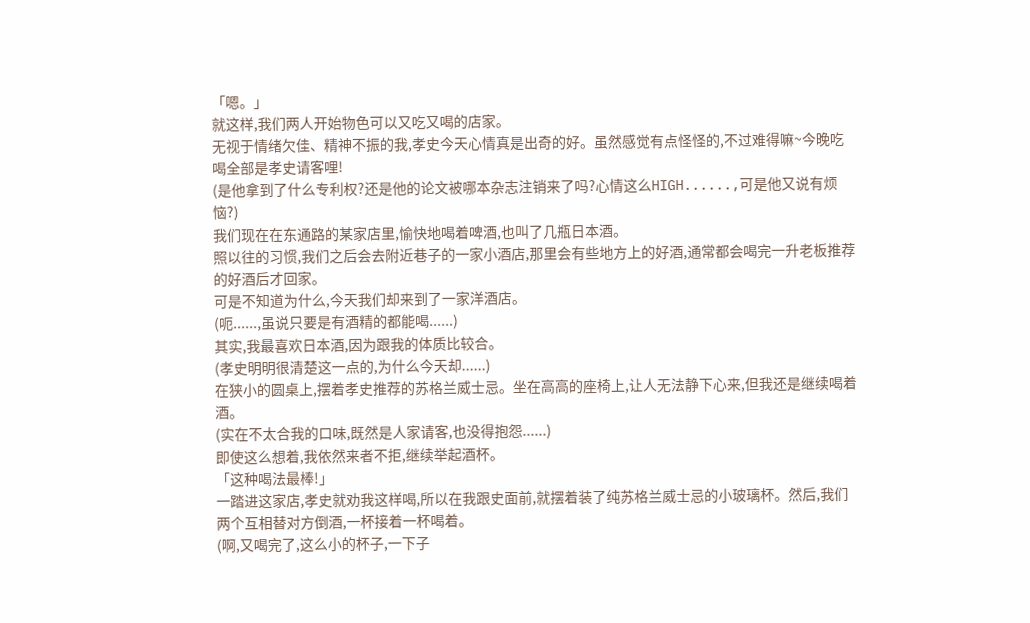「嗯。」
就这样,我们两人开始物色可以又吃又喝的店家。
无视于情绪欠佳、精神不振的我,孝史今天心情真是出奇的好。虽然感觉有点怪怪的,不过难得嘛~今晚吃喝全部是孝史请客哩!
(是他拿到了什么专利权?还是他的论文被哪本杂志注销来了吗?心情这么HIGH......,可是他又说有烦恼?)
我们现在在东通路的某家店里,愉快地喝着啤酒,也叫了几瓶日本酒。
照以往的习惯,我们之后会去附近巷子的一家小酒店,那里会有些地方上的好酒,通常都会喝完一升老板推荐的好酒后才回家。
可是不知道为什么,今天我们却来到了一家洋酒店。
(呃......,虽说只要是有酒精的都能喝......)
其实,我最喜欢日本酒,因为跟我的体质比较合。
(孝史明明很清楚这一点的,为什么今天却......)
在狭小的圆桌上,摆着孝史推荐的苏格兰威士忌。坐在高高的座椅上,让人无法静下心来,但我还是继续喝着酒。
(实在不太合我的口味,既然是人家请客,也没得抱怨......)
即使这么想着,我依然来者不拒,继续举起酒杯。
「这种喝法最棒!」
一踏进这家店,孝史就劝我这样喝,所以在我跟史面前,就摆着装了纯苏格兰威士忌的小玻璃杯。然后,我们两个互相替对方倒酒,一杯接着一杯喝着。
(啊,又喝完了,这么小的杯子,一下子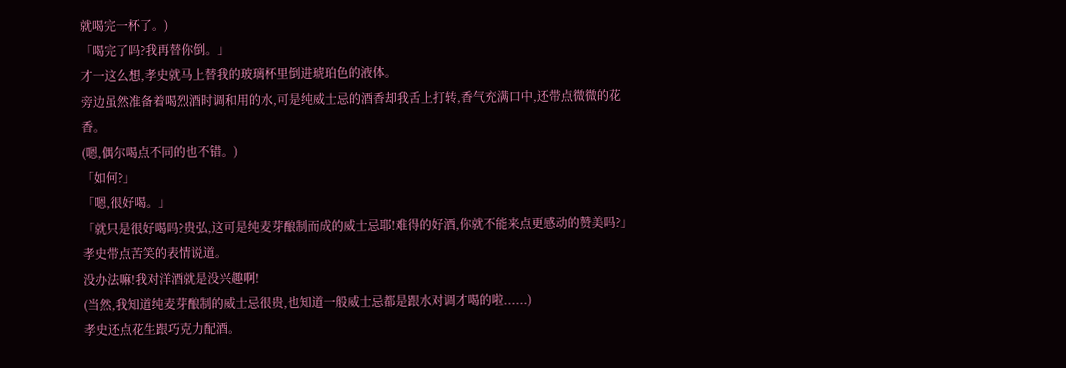就喝完一杯了。)
「喝完了吗?我再替你倒。」
才一这么想,孝史就马上替我的玻璃杯里倒进琥珀色的液体。
旁边虽然准备着喝烈酒时调和用的水,可是纯威士忌的酒香却我舌上打转,香气充满口中,还带点微微的花香。
(嗯,偶尔喝点不同的也不错。)
「如何?」
「嗯,很好喝。」
「就只是很好喝吗?贵弘,这可是纯麦芽酿制而成的威士忌耶!难得的好酒,你就不能来点更感动的赞美吗?」
孝史带点苦笑的表情说道。
没办法嘛!我对洋酒就是没兴趣啊!
(当然,我知道纯麦芽酿制的威士忌很贵,也知道一般威士忌都是跟水对调才喝的啦......)
孝史还点花生跟巧克力配酒。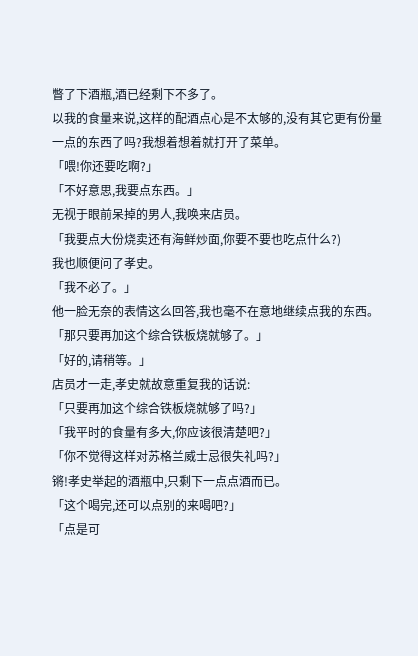瞥了下酒瓶,酒已经剩下不多了。
以我的食量来说,这样的配酒点心是不太够的,没有其它更有份量一点的东西了吗?我想着想着就打开了菜单。
「喂!你还要吃啊?」
「不好意思,我要点东西。」
无视于眼前呆掉的男人,我唤来店员。
「我要点大份烧卖还有海鲜炒面,你要不要也吃点什么?)
我也顺便问了孝史。
「我不必了。」
他一脸无奈的表情这么回答,我也毫不在意地继续点我的东西。
「那只要再加这个综合铁板烧就够了。」
「好的,请稍等。」
店员才一走,孝史就故意重复我的话说:
「只要再加这个综合铁板烧就够了吗?」
「我平时的食量有多大,你应该很清楚吧?」
「你不觉得这样对苏格兰威士忌很失礼吗?」
锵!孝史举起的酒瓶中,只剩下一点点酒而已。
「这个喝完,还可以点别的来喝吧?」
「点是可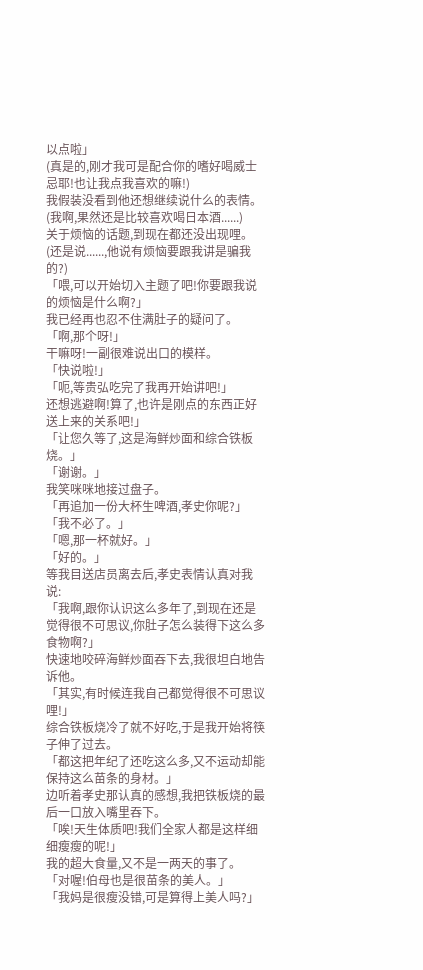以点啦」
(真是的,刚才我可是配合你的嗜好喝威士忌耶!也让我点我喜欢的嘛!)
我假装没看到他还想继续说什么的表情。
(我啊,果然还是比较喜欢喝日本酒......)
关于烦恼的话题,到现在都还没出现哩。
(还是说......,他说有烦恼要跟我讲是骗我的?)
「喂,可以开始切入主题了吧!你要跟我说的烦恼是什么啊?」
我已经再也忍不住满肚子的疑问了。
「啊,那个呀!」
干嘛呀!一副很难说出口的模样。
「快说啦!」
「呃,等贵弘吃完了我再开始讲吧!」
还想逃避啊!算了,也许是刚点的东西正好送上来的关系吧!」
「让您久等了,这是海鲜炒面和综合铁板烧。」
「谢谢。」
我笑咪咪地接过盘子。
「再追加一份大杯生啤酒,孝史你呢?」
「我不必了。」
「嗯,那一杯就好。」
「好的。」
等我目送店员离去后,孝史表情认真对我说:
「我啊,跟你认识这么多年了,到现在还是觉得很不可思议,你肚子怎么装得下这么多食物啊?」
快速地咬碎海鲜炒面吞下去,我很坦白地告诉他。
「其实,有时候连我自己都觉得很不可思议哩!」
综合铁板烧冷了就不好吃,于是我开始将筷子伸了过去。
「都这把年纪了还吃这么多,又不运动却能保持这么苗条的身材。」
边听着孝史那认真的感想,我把铁板烧的最后一口放入嘴里吞下。
「唉!天生体质吧!我们全家人都是这样细细瘦瘦的呢!」
我的超大食量,又不是一两天的事了。
「对喔!伯母也是很苗条的美人。」
「我妈是很瘦没错,可是算得上美人吗?」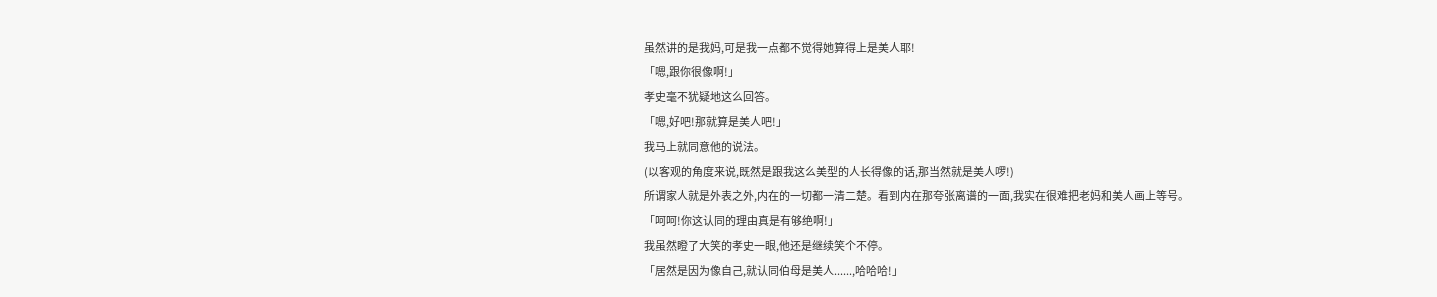虽然讲的是我妈,可是我一点都不觉得她算得上是美人耶!
「嗯,跟你很像啊!」
孝史毫不犹疑地这么回答。
「嗯,好吧!那就算是美人吧!」
我马上就同意他的说法。
(以客观的角度来说,既然是跟我这么美型的人长得像的话,那当然就是美人啰!)
所谓家人就是外表之外,内在的一切都一清二楚。看到内在那夸张离谱的一面,我实在很难把老妈和美人画上等号。
「呵呵!你这认同的理由真是有够绝啊!」
我虽然瞪了大笑的孝史一眼,他还是继续笑个不停。
「居然是因为像自己,就认同伯母是美人......,哈哈哈!」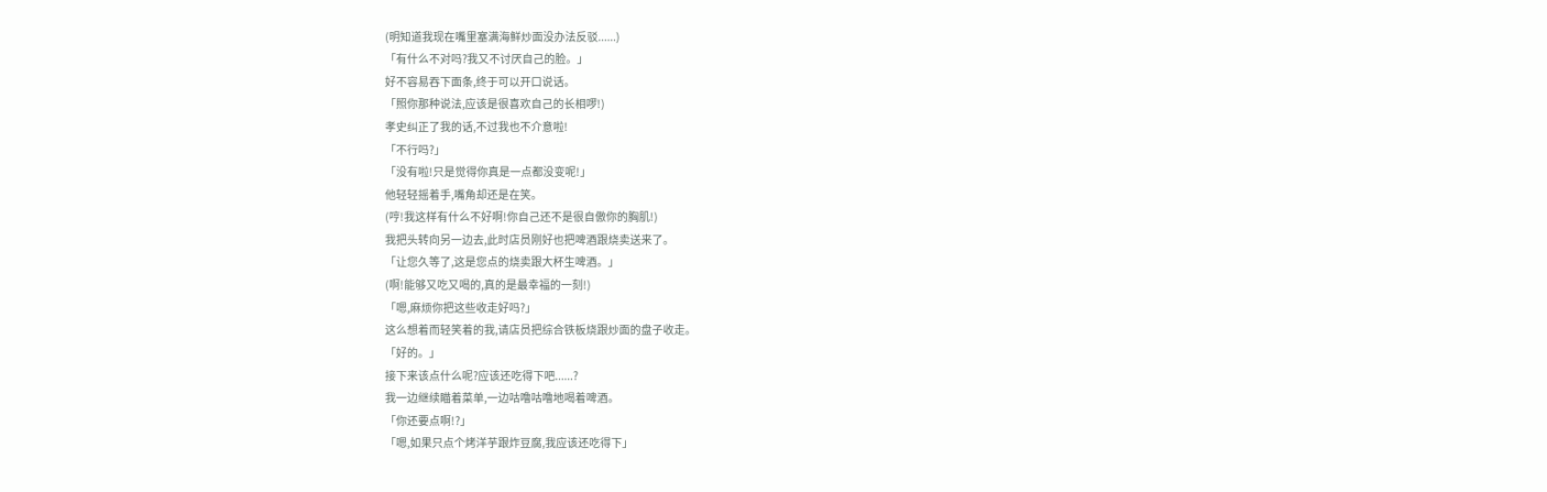(明知道我现在嘴里塞满海鲜炒面没办法反驳......)
「有什么不对吗?我又不讨厌自己的脸。」
好不容易吞下面条,终于可以开口说话。
「照你那种说法,应该是很喜欢自己的长相啰!)
孝史纠正了我的话,不过我也不介意啦!
「不行吗?」
「没有啦!只是觉得你真是一点都没变呢!」
他轻轻摇着手,嘴角却还是在笑。
(哼!我这样有什么不好啊!你自己还不是很自傲你的胸肌!)
我把头转向另一边去,此时店员刚好也把啤酒跟烧卖送来了。
「让您久等了,这是您点的烧卖跟大杯生啤酒。」
(啊!能够又吃又喝的,真的是最幸福的一刻!)
「嗯,麻烦你把这些收走好吗?」
这么想着而轻笑着的我,请店员把综合铁板烧跟炒面的盘子收走。
「好的。」
接下来该点什么呢?应该还吃得下吧......?
我一边继续瞄着菜单,一边咕噜咕噜地喝着啤酒。
「你还要点啊!?」
「嗯,如果只点个烤洋芋跟炸豆腐,我应该还吃得下」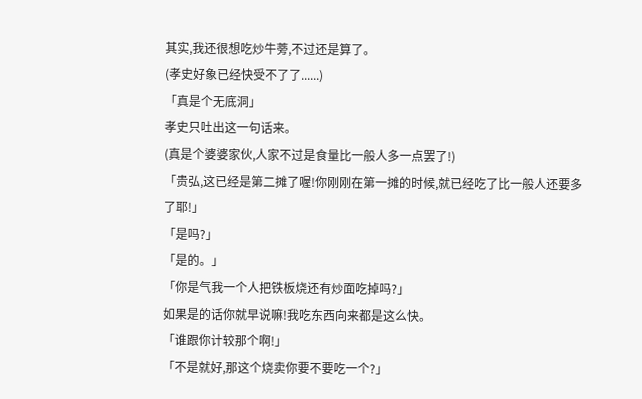其实,我还很想吃炒牛蒡,不过还是算了。
(孝史好象已经快受不了了......)
「真是个无底洞」
孝史只吐出这一句话来。
(真是个婆婆家伙,人家不过是食量比一般人多一点罢了!)
「贵弘,这已经是第二摊了喔!你刚刚在第一摊的时候,就已经吃了比一般人还要多了耶!」
「是吗?」
「是的。」
「你是气我一个人把铁板烧还有炒面吃掉吗?」
如果是的话你就早说嘛!我吃东西向来都是这么快。
「谁跟你计较那个啊!」
「不是就好,那这个烧卖你要不要吃一个?」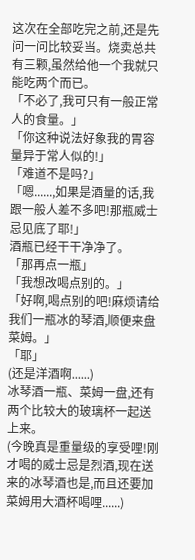这次在全部吃完之前,还是先问一问比较妥当。烧卖总共有三颗,虽然给他一个我就只能吃两个而已。
「不必了,我可只有一般正常人的食量。」
「你这种说法好象我的胃容量异于常人似的!」
「难道不是吗?」
「嗯......,如果是酒量的话,我跟一般人差不多吧!那瓶威士忌见底了耶!」
酒瓶已经干干净净了。
「那再点一瓶」
「我想改喝点别的。」
「好啊,喝点别的吧!麻烦请给我们一瓶冰的琴酒,顺便来盘菜姆。」
「耶」
(还是洋酒啊......)
冰琴酒一瓶、菜姆一盘,还有两个比较大的玻璃杯一起送上来。
(今晚真是重量级的享受哩!刚才喝的威士忌是烈酒,现在送来的冰琴酒也是,而且还要加菜姆用大酒杯喝哩......)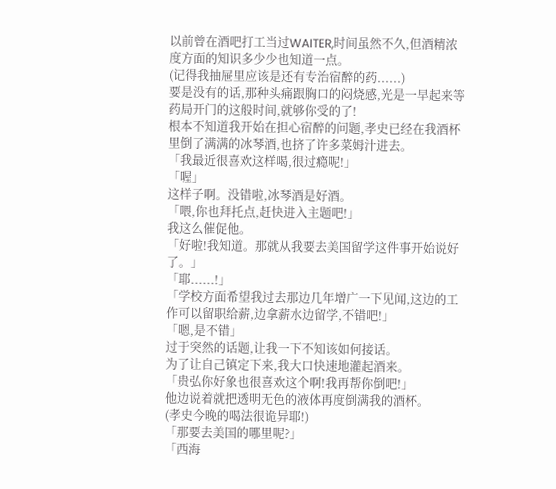以前曾在酒吧打工当过WAITER,时间虽然不久,但酒精浓度方面的知识多少少也知道一点。
(记得我抽屉里应该是还有专治宿醉的药......)
要是没有的话,那种头痛跟胸口的闷烧感,光是一早起来等药局开门的这般时间,就够你受的了!
根本不知道我开始在担心宿醉的问题,孝史已经在我酒杯里倒了满满的冰琴酒,也挤了许多菜姆汁进去。
「我最近很喜欢这样喝,很过瘾呢!」
「喔」
这样子啊。没错啦,冰琴酒是好酒。
「喂,你也拜托点,赶快进入主题吧!」
我这么催促他。
「好啦!我知道。那就从我要去美国留学这件事开始说好了。」
「耶......!」
「学校方面希望我过去那边几年增广一下见闻,这边的工作可以留职给薪,边拿薪水边留学,不错吧!」
「嗯,是不错」
过于突然的话题,让我一下不知该如何接话。
为了让自己镇定下来,我大口快速地灌起酒来。
「贵弘你好象也很喜欢这个啊!我再帮你倒吧!」
他边说着就把透明无色的液体再度倒满我的酒杯。
(孝史今晚的喝法很诡异耶!)
「那要去美国的哪里呢?」
「西海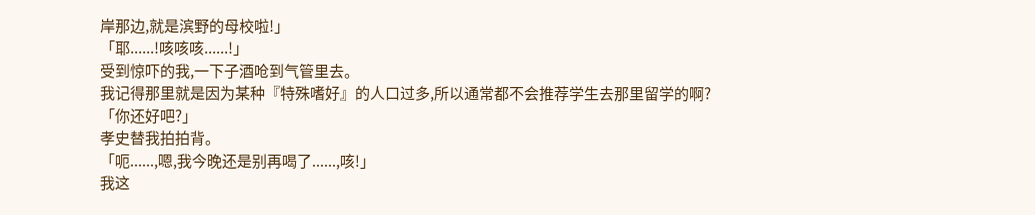岸那边,就是滨野的母校啦!」
「耶......!咳咳咳......!」
受到惊吓的我,一下子酒呛到气管里去。
我记得那里就是因为某种『特殊嗜好』的人口过多,所以通常都不会推荐学生去那里留学的啊?
「你还好吧?」
孝史替我拍拍背。
「呃......,嗯,我今晚还是别再喝了......,咳!」
我这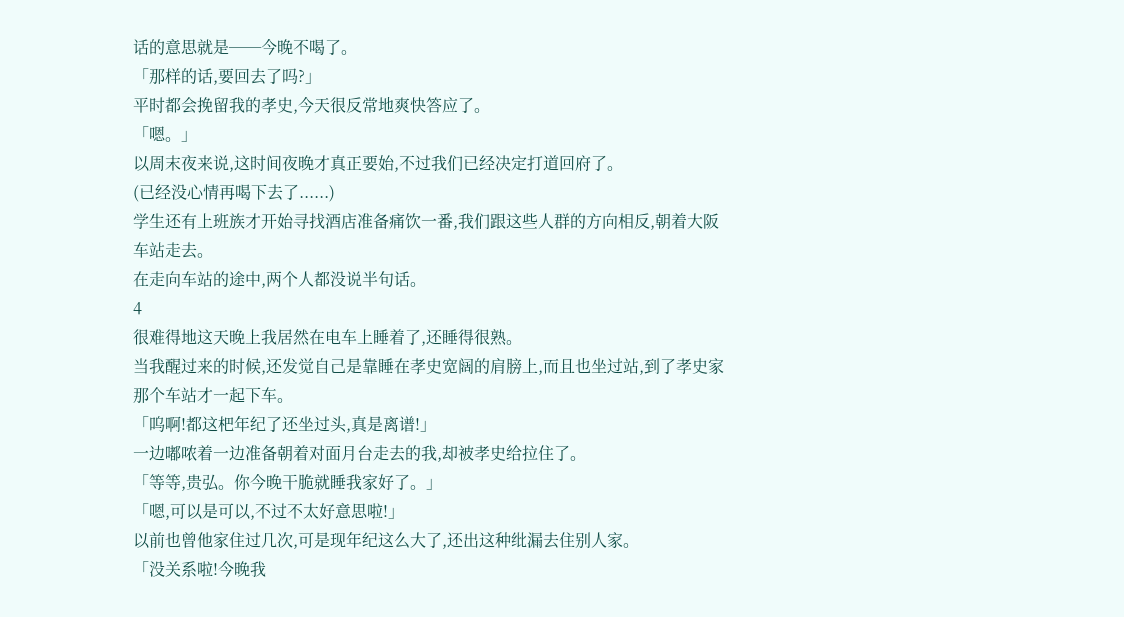话的意思就是──今晚不喝了。
「那样的话,要回去了吗?」
平时都会挽留我的孝史,今天很反常地爽快答应了。
「嗯。」
以周末夜来说,这时间夜晚才真正要始,不过我们已经决定打道回府了。
(已经没心情再喝下去了......)
学生还有上班族才开始寻找酒店准备痛饮一番,我们跟这些人群的方向相反,朝着大阪车站走去。
在走向车站的途中,两个人都没说半句话。
4
很难得地这天晚上我居然在电车上睡着了,还睡得很熟。
当我醒过来的时候,还发觉自己是靠睡在孝史宽阔的肩膀上,而且也坐过站,到了孝史家那个车站才一起下车。
「呜啊!都这杷年纪了还坐过头,真是离谱!」
一边嘟哝着一边准备朝着对面月台走去的我,却被孝史给拉住了。
「等等,贵弘。你今晚干脆就睡我家好了。」
「嗯,可以是可以,不过不太好意思啦!」
以前也曾他家住过几次,可是现年纪这么大了,还出这种纰漏去住别人家。
「没关系啦!今晚我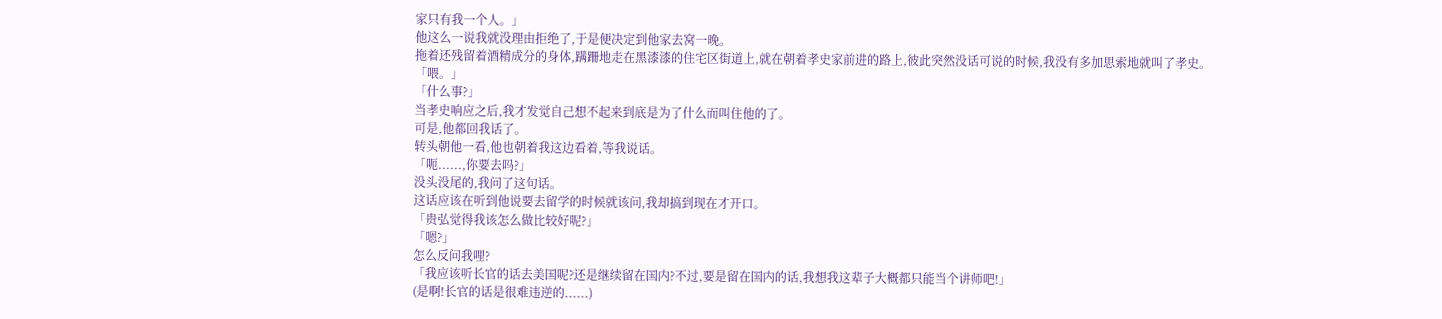家只有我一个人。」
他这么一说我就没理由拒绝了,于是便决定到他家去窝一晚。
拖着还残留着酒精成分的身体,蹒跚地走在黑漆漆的住宅区街道上,就在朝着孝史家前进的路上,彼此突然没话可说的时候,我没有多加思索地就叫了孝史。
「喂。」
「什么事?」
当孝史响应之后,我才发觉自己想不起来到底是为了什么而叫住他的了。
可是,他都回我话了。
转头朝他一看,他也朝着我这边看着,等我说话。
「呃......,你要去吗?」
没头没尾的,我问了这句话。
这话应该在听到他说要去留学的时候就该问,我却搞到现在才开口。
「贵弘觉得我该怎么做比较好呢?」
「嗯?」
怎么反问我哩?
「我应该听长官的话去美国呢?还是继续留在国内?不过,要是留在国内的话,我想我这辈子大概都只能当个讲师吧!」
(是啊!长官的话是很难违逆的......)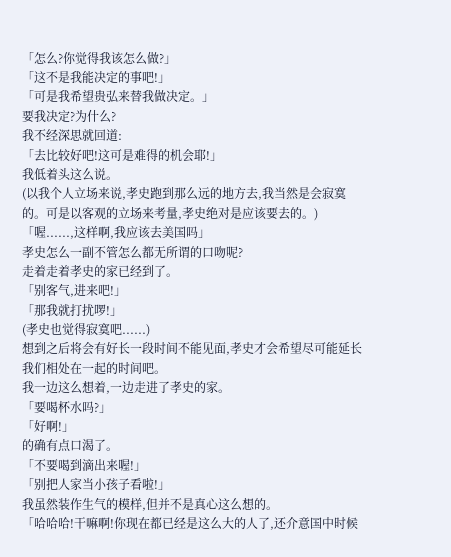「怎么?你觉得我该怎么做?」
「这不是我能决定的事吧!」
「可是我希望贵弘来替我做决定。」
要我决定?为什么?
我不经深思就回道:
「去比较好吧!这可是难得的机会耶!」
我低着头这么说。
(以我个人立场来说,孝史跑到那么远的地方去,我当然是会寂寞的。可是以客观的立场来考量,孝史绝对是应该要去的。)
「喔......,这样啊,我应该去美国吗」
孝史怎么一副不管怎么都无所谓的口吻呢?
走着走着孝史的家已经到了。
「别客气,进来吧!」
「那我就打扰啰!」
(孝史也觉得寂寞吧......)
想到之后将会有好长一段时间不能见面,孝史才会希望尽可能延长我们相处在一起的时间吧。
我一边这么想着,一边走进了孝史的家。
「要喝杯水吗?」
「好啊!」
的确有点口渴了。
「不要喝到滴出来喔!」
「别把人家当小孩子看啦!」
我虽然装作生气的模样,但并不是真心这么想的。
「哈哈哈!干嘛啊!你现在都已经是这么大的人了,还介意国中时候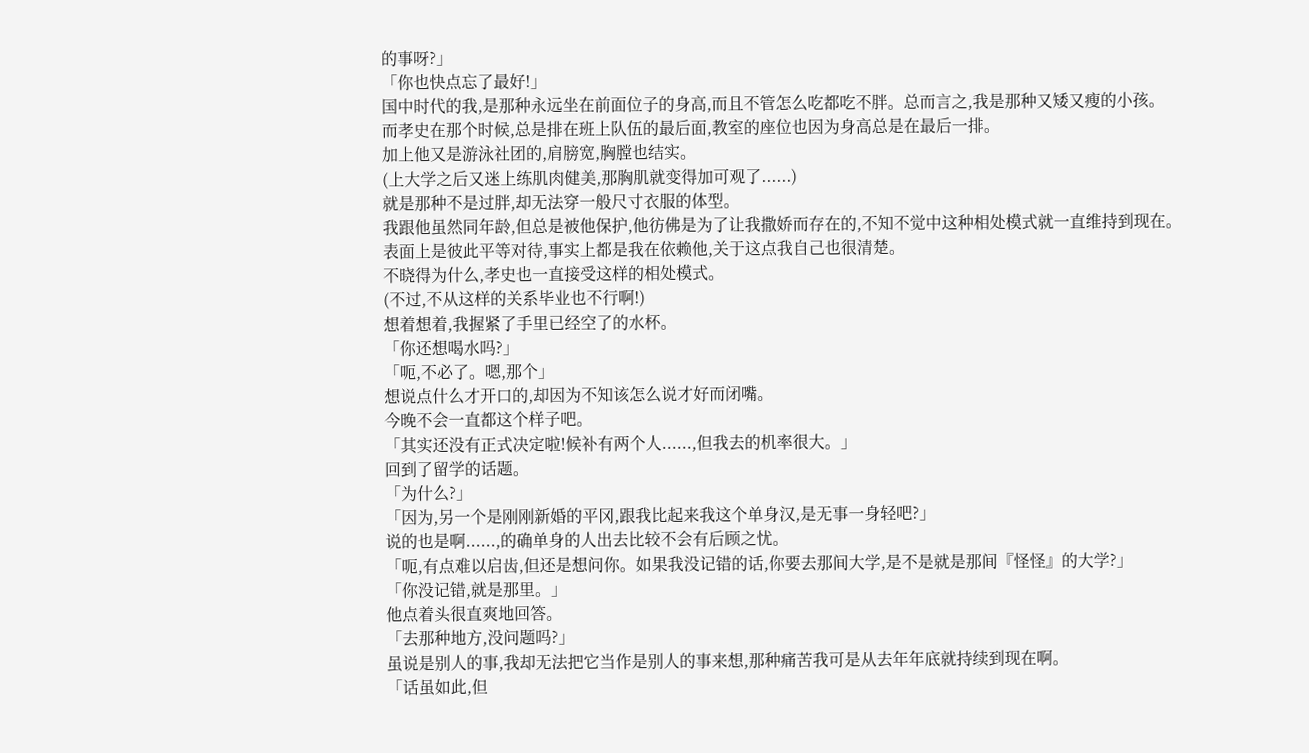的事呀?」
「你也快点忘了最好!」
国中时代的我,是那种永远坐在前面位子的身高,而且不管怎么吃都吃不胖。总而言之,我是那种又矮又瘦的小孩。
而孝史在那个时候,总是排在班上队伍的最后面,教室的座位也因为身高总是在最后一排。
加上他又是游泳社团的,肩膀宽,胸膛也结实。
(上大学之后又迷上练肌肉健美,那胸肌就变得加可观了......)
就是那种不是过胖,却无法穿一般尺寸衣服的体型。
我跟他虽然同年龄,但总是被他保护,他彷佛是为了让我撒娇而存在的,不知不觉中这种相处模式就一直维持到现在。
表面上是彼此平等对待,事实上都是我在依赖他,关于这点我自己也很清楚。
不晓得为什么,孝史也一直接受这样的相处模式。
(不过,不从这样的关系毕业也不行啊!)
想着想着,我握紧了手里已经空了的水杯。
「你还想喝水吗?」
「呃,不必了。嗯,那个」
想说点什么才开口的,却因为不知该怎么说才好而闭嘴。
今晚不会一直都这个样子吧。
「其实还没有正式决定啦!候补有两个人......,但我去的机率很大。」
回到了留学的话题。
「为什么?」
「因为,另一个是刚刚新婚的平冈,跟我比起来我这个单身汉,是无事一身轻吧?」
说的也是啊......,的确单身的人出去比较不会有后顾之忧。
「呃,有点难以启齿,但还是想问你。如果我没记错的话,你要去那间大学,是不是就是那间『怪怪』的大学?」
「你没记错,就是那里。」
他点着头很直爽地回答。
「去那种地方,没问题吗?」
虽说是别人的事,我却无法把它当作是别人的事来想,那种痛苦我可是从去年年底就持续到现在啊。
「话虽如此,但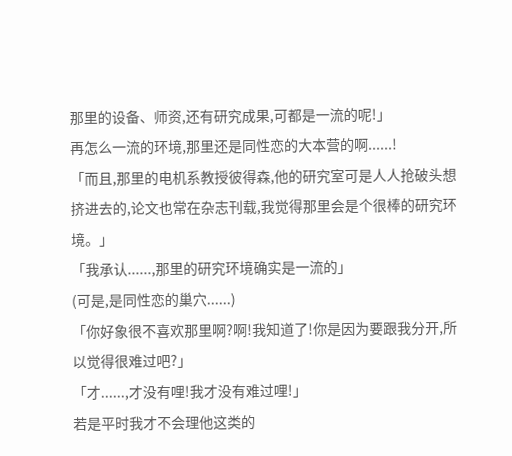那里的设备、师资,还有研究成果,可都是一流的呢!」
再怎么一流的环境,那里还是同性恋的大本营的啊......!
「而且,那里的电机系教授彼得森,他的研究室可是人人抢破头想挤进去的,论文也常在杂志刊载,我觉得那里会是个很棒的研究环境。」
「我承认......,那里的研究环境确实是一流的」
(可是,是同性恋的巢穴......)
「你好象很不喜欢那里啊?啊!我知道了!你是因为要跟我分开,所以觉得很难过吧?」
「才......,才没有哩!我才没有难过哩!」
若是平时我才不会理他这类的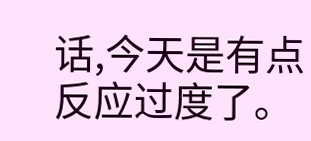话,今天是有点反应过度了。